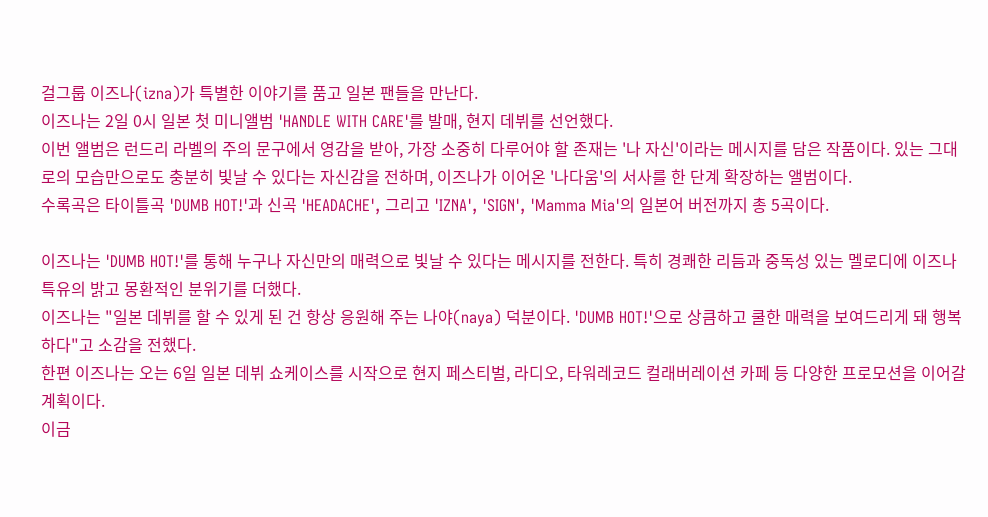걸그룹 이즈나(izna)가 특별한 이야기를 품고 일본 팬들을 만난다.
이즈나는 2일 0시 일본 첫 미니앨범 'HANDLE WITH CARE'를 발매, 현지 데뷔를 선언했다.
이번 앨범은 런드리 라벨의 주의 문구에서 영감을 받아, 가장 소중히 다루어야 할 존재는 '나 자신'이라는 메시지를 담은 작품이다. 있는 그대로의 모습만으로도 충분히 빛날 수 있다는 자신감을 전하며, 이즈나가 이어온 '나다움'의 서사를 한 단계 확장하는 앨범이다.
수록곡은 타이틀곡 'DUMB HOT!'과 신곡 'HEADACHE', 그리고 'IZNA', 'SIGN', 'Mamma Mia'의 일본어 버전까지 총 5곡이다.

이즈나는 'DUMB HOT!'를 통해 누구나 자신만의 매력으로 빛날 수 있다는 메시지를 전한다. 특히 경쾌한 리듬과 중독성 있는 멜로디에 이즈나 특유의 밝고 몽환적인 분위기를 더했다.
이즈나는 "일본 데뷔를 할 수 있게 된 건 항상 응원해 주는 나야(naya) 덕분이다. 'DUMB HOT!'으로 상큼하고 쿨한 매력을 보여드리게 돼 행복하다"고 소감을 전했다.
한편 이즈나는 오는 6일 일본 데뷔 쇼케이스를 시작으로 현지 페스티벌, 라디오, 타워레코드 컬래버레이션 카페 등 다양한 프로모션을 이어갈 계획이다.
이금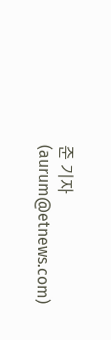준 기자 (aurum@etnews.com)